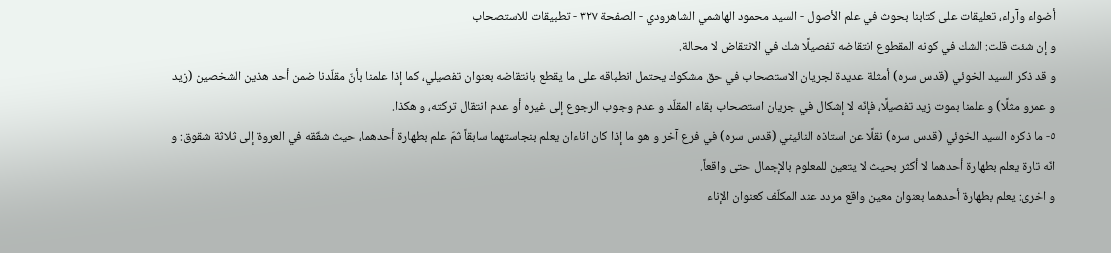أضواء وآراء، تعليقات على كتابنا بحوث في علم الأصول - السيد محمود الهاشمي الشاهرودي - الصفحة ٣٢٧ - تطبيقات للاستصحاب
و إن شئت قلت: الشك في كونه المقطوع انتقاضه تفصيلًا شك في الانتقاض لا محالة.
و قد ذكر السيد الخوئي (قدس سره) أمثلة عديدة لجريان الاستصحاب في حق مشكوك يحتمل انطباقه على ما يقطع بانتقاضه بعنوان تفصيلي، كما إذا علمنا بأنّ مقلّدنا ضمن أحد هذين الشخصين (زيد و عمرو مثلًا) و علمنا بموت زيد تفصيلًا، فإنّه لا إشكال في جريان استصحاب بقاء المقلّد و عدم وجوب الرجوع إلى غيره أو عدم انتقال تركته، و هكذا.
٥- ما ذكره السيد الخوئي (قدس سره) نقلًا عن استاذه النائيني (قدس سره) في فرع آخر و هو ما إذا كان اناءان يعلم بنجاستهما سابقاً ثمّ علم بطهارة أحدهما، حيث شقّقه في العروة إلى ثلاثة شقوق: و انّه تارة يعلم بطهارة أحدهما لا أكثر بحيث لا يتعين للمعلوم بالإجمال حتى واقعاً.
و اخرى: يعلم بطهارة أحدهما بعنوان معين واقع مردد عند المكلّف كعنوان الإناء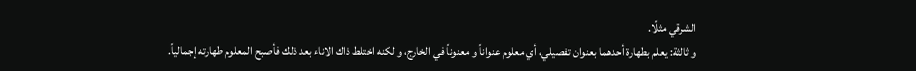الشرقي مثلًا.
و ثالثة: يعلم بطهارة أحدهما بعنوان تفصيلي، أي معلوم عنواناً و معنوناً في الخارج، و لكنه اختلط ذاك الاناء بعد ذلك فأصبح المعلوم طهارته إجمالياً.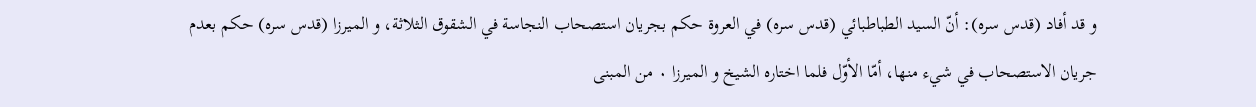و قد أفاد (قدس سره): أنّ السيد الطباطبائي (قدس سره) في العروة حكم بجريان استصحاب النجاسة في الشقوق الثلاثة، و الميرزا (قدس سره) حكم بعدم جريان الاستصحاب في شيء منها، أمّا الأوّل فلما اختاره الشيخ و الميرزا ٠ من المبنى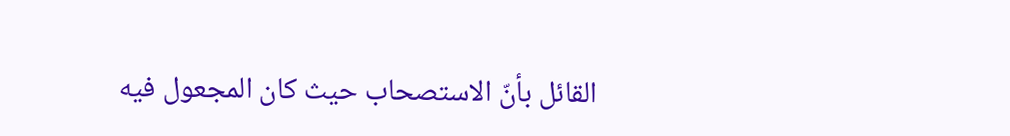القائل بأنّ الاستصحاب حيث كان المجعول فيه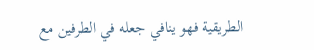الطريقية فهو ينافي جعله في الطرفين مع